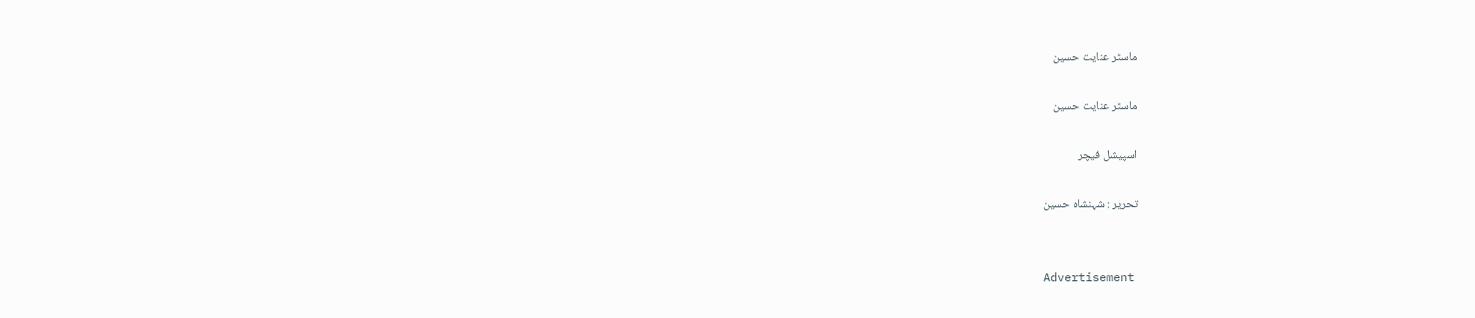ماسٹر عنایت حسین

ماسٹر عنایت حسین

اسپیشل فیچر

تحریر : شہنشاہ حسین


Advertisement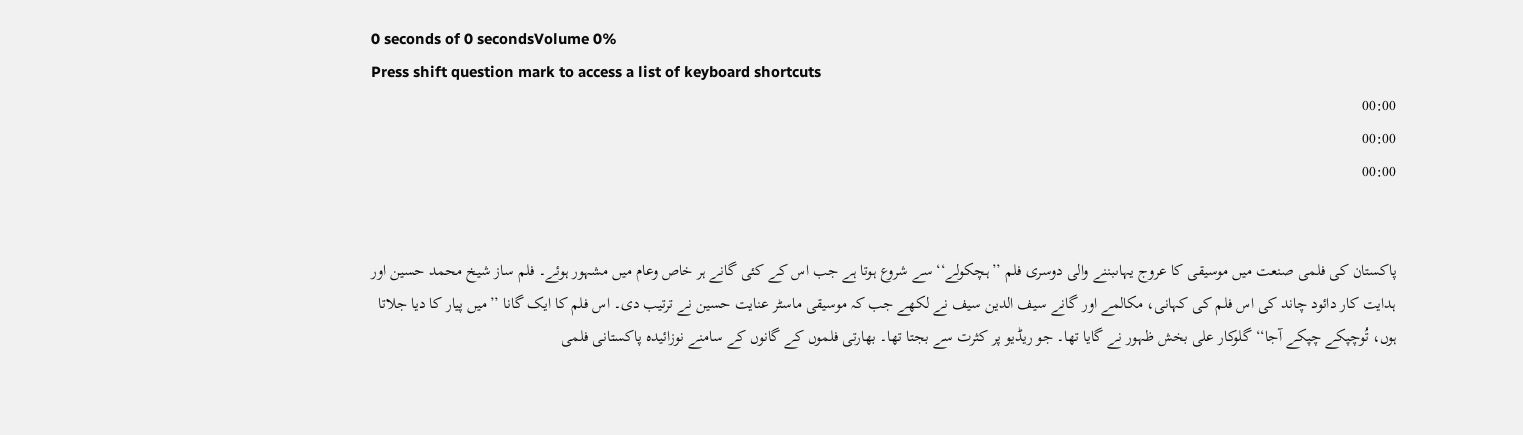0 seconds of 0 secondsVolume 0%
Press shift question mark to access a list of keyboard shortcuts
00:00
00:00
00:00


پاکستان کی فلمی صنعت میں موسیقی کا عروج یہاںبننے والی دوسری فلم ’’ہچکولے‘‘ سے شروع ہوتا ہے جب اس کے کئی گانے ہر خاص وعام میں مشہور ہوئے۔ فلم ساز شیخ محمد حسین اور ہدایت کار دائود چاند کی اس فلم کی کہانی، مکالمے اور گانے سیف الدین سیف نے لکھے جب کہ موسیقی ماسٹر عنایت حسین نے ترتیب دی۔ اس فلم کا ایک گانا ’’میں پیار کا دیا جلاتا ہوں، تُوچپکے چپکے آجا‘‘ گلوکار علی بخش ظہور نے گایا تھا۔ جو ریڈیو پر کثرت سے بجتا تھا۔ بھارتی فلموں کے گانوں کے سامنے نوزائیدہ پاکستانی فلمی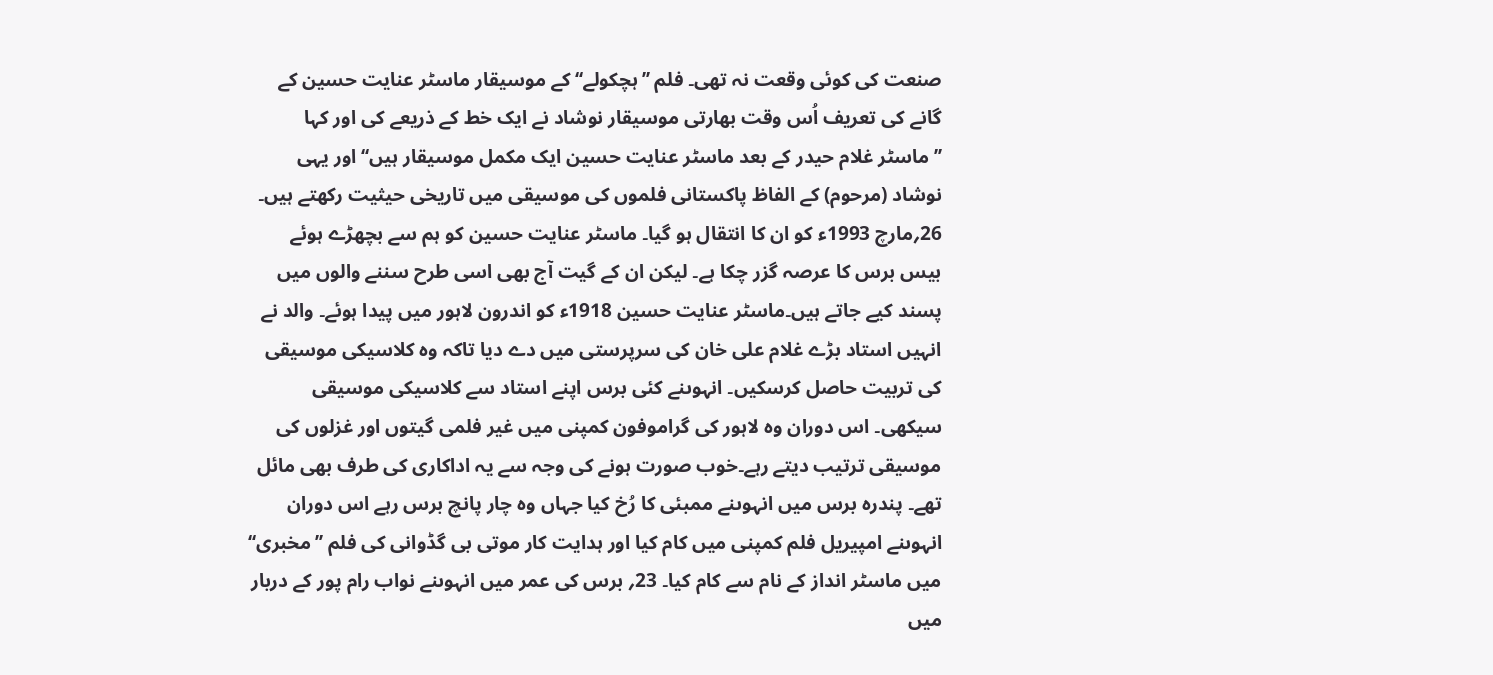صنعت کی کوئی وقعت نہ تھی۔ فلم ’’ہچکولے‘‘ کے موسیقار ماسٹر عنایت حسین کے گانے کی تعریف اُس وقت بھارتی موسیقار نوشاد نے ایک خط کے ذریعے کی اور کہا ’’ماسٹر غلام حیدر کے بعد ماسٹر عنایت حسین ایک مکمل موسیقار ہیں‘‘ اور یہی نوشاد (مرحوم) کے الفاظ پاکستانی فلموں کی موسیقی میں تاریخی حیثیت رکھتے ہیں۔ 26؍مارچ 1993ء کو ان کا انتقال ہو گیا۔ ماسٹر عنایت حسین کو ہم سے بچھڑے ہوئے بیس برس کا عرصہ گزر چکا ہے۔ لیکن ان کے گیت آج بھی اسی طرح سننے والوں میں پسند کیے جاتے ہیں۔ماسٹر عنایت حسین 1918ء کو اندرون لاہور میں پیدا ہوئے۔ والد نے انہیں استاد بڑے غلام علی خان کی سرپرستی میں دے دیا تاکہ وہ کلاسیکی موسیقی کی تربیت حاصل کرسکیں۔ انہوںنے کئی برس اپنے استاد سے کلاسیکی موسیقی سیکھی۔ اس دوران وہ لاہور کی گراموفون کمپنی میں غیر فلمی گیتوں اور غزلوں کی موسیقی ترتیب دیتے رہے۔خوب صورت ہونے کی وجہ سے یہ اداکاری کی طرف بھی مائل تھے۔ پندرہ برس میں انہوںنے ممبئی کا رُخ کیا جہاں وہ چار پانچ برس رہے اس دوران انہوںنے امپیریل فلم کمپنی میں کام کیا اور ہدایت کار موتی بی گڈوانی کی فلم ’’مخبری‘‘ میں ماسٹر انداز کے نام سے کام کیا۔ 23؍ برس کی عمر میں انہوںنے نواب رام پور کے دربار میں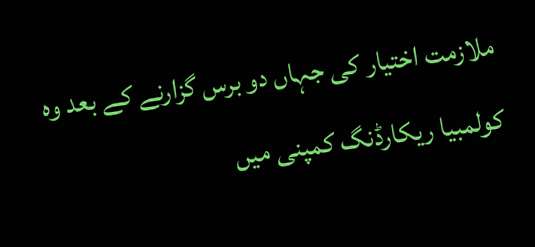ملازمت اختیار کی جہاں دو برس گزارنے کے بعد وہ کولمبیا ریکارڈنگ کمپنی میں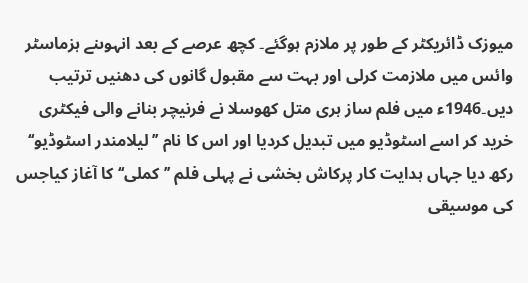میوزک ڈائریکٹر کے طور پر ملازم ہوگئے۔ کچھ عرصے کے بعد انہوںنے ہزماسٹر وائس میں ملازمت کرلی اور بہت سے مقبول گانوں کی دھنیں ترتیب دیں۔1946ء میں فلم ساز ہری متل کھوسلا نے فرنیچر بنانے والی فیکٹری خرید کر اسے اسٹوڈیو میں تبدیل کردیا اور اس کا نام ’’لیلامندر اسٹوڈیو‘‘ رکھ دیا جہاں ہدایت کار پرکاش بخشی نے پہلی فلم ’’کملی‘‘ کا آغاز کیاجس کی موسیقی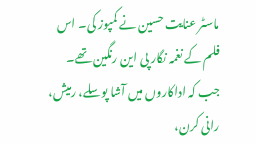ماسٹر عنایت حسین نے کمپوز کی۔ اس فلم کے نغمہ نگار پی این رنگین تھے۔ جب کہ اداکاروں میں آشا پوسلے، رمیش، رانی کرن،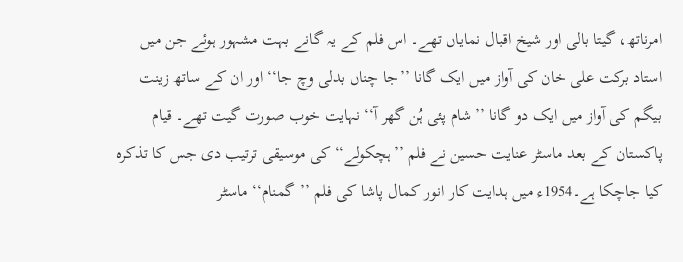امرناتھ، گیتا بالی اور شیخ اقبال نمایاں تھے۔ اس فلم کے یہ گانے بہت مشہور ہوئے جن میں استاد برکت علی خان کی آواز میں ایک گانا ’’جا چناں بدلی وچ جا‘‘ اور ان کے ساتھ زینت بیگم کی آواز میں ایک دو گانا ’’شام پئی ہُن گھر آ‘‘ نہایت خوب صورت گیت تھے۔ قیام پاکستان کے بعد ماسٹر عنایت حسین نے فلم ’’ہچکولے‘‘ کی موسیقی ترتیب دی جس کا تذکرہ کیا جاچکا ہے۔1954ء میں ہدایت کار انور کمال پاشا کی فلم ’’گمنام‘‘ ماسٹر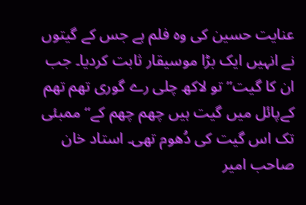عنایت حسین کی وہ فلم ہے جس کے گیتوں نے انہیں ایک بڑا موسیقار ثابت کردیا۔ جب ان کا گیت’’تو لاکھ چلی رے گوری تھم تھم کےپائل میں گیت ہیں چھم چھم کے‘‘ممبئی تک اس گیت کی دُھوم تھی۔ استاد خان صاحب امیر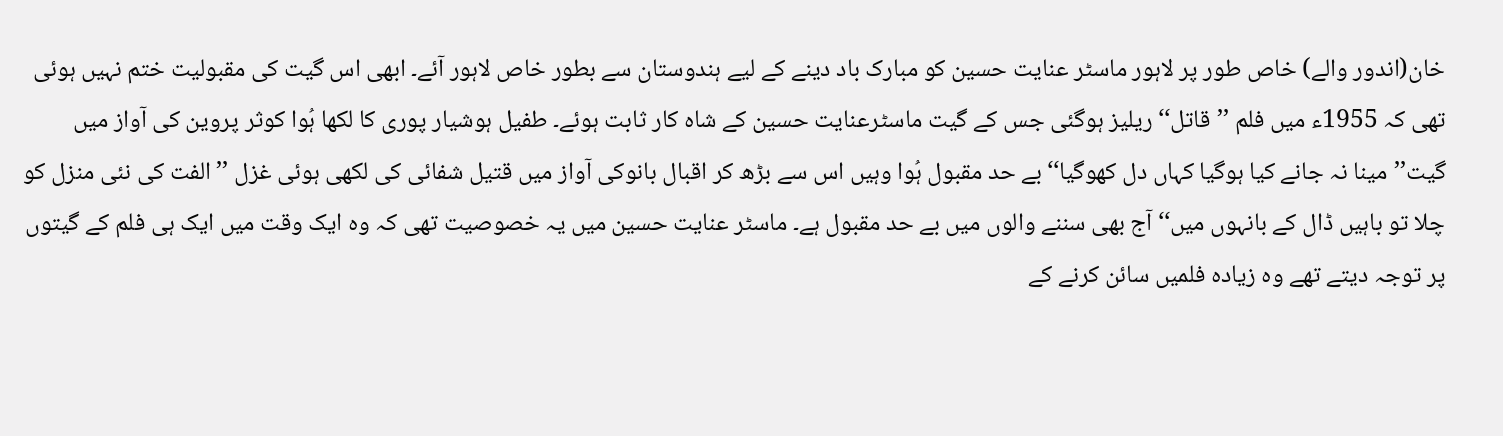خان(اندور والے) خاص طور پر لاہور ماسٹر عنایت حسین کو مبارک باد دینے کے لیے ہندوستان سے بطور خاص لاہور آئے۔ ابھی اس گیت کی مقبولیت ختم نہیں ہوئی تھی کہ 1955ء میں فلم ’’قاتل‘‘ ریلیز ہوگئی جس کے گیت ماسٹرعنایت حسین کے شاہ کار ثابت ہوئے۔ طفیل ہوشیار پوری کا لکھا ہُوا کوثر پروین کی آواز میں گیت’’مینا نہ جانے کیا ہوگیا کہاں دل کھوگیا‘‘بے حد مقبول ہُوا وہیں اس سے بڑھ کر اقبال بانوکی آواز میں قتیل شفائی کی لکھی ہوئی غزل ’’الفت کی نئی منزل کو چلا تو باہیں ڈال کے بانہوں میں‘‘ آج بھی سننے والوں میں بے حد مقبول ہے۔ ماسٹر عنایت حسین میں یہ خصوصیت تھی کہ وہ ایک وقت میں ایک ہی فلم کے گیتوں پر توجہ دیتے تھے وہ زیادہ فلمیں سائن کرنے کے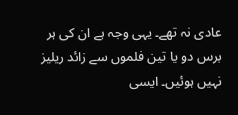عادی نہ تھے۔ یہی وجہ ہے ان کی ہر برس دو یا تین فلموں سے زائد ریلیز نہیں ہوئیں۔ ایسی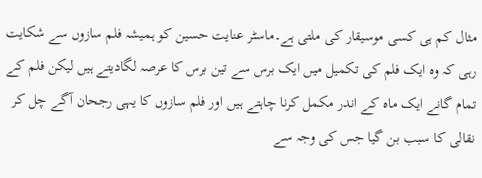مثال کم ہی کسی موسیقار کی ملتی ہے۔ماسٹر عنایت حسین کو ہمیشہ فلم سازوں سے شکایت رہی کہ وہ ایک فلم کی تکمیل میں ایک برس سے تین برس کا عرصہ لگادیتے ہیں لیکن فلم کے تمام گانے ایک ماہ کے اندر مکمل کرنا چاہتے ہیں اور فلم سازوں کا یہی رجحان آگے چل کر نقالی کا سبب بن گیا جس کی وجہ سے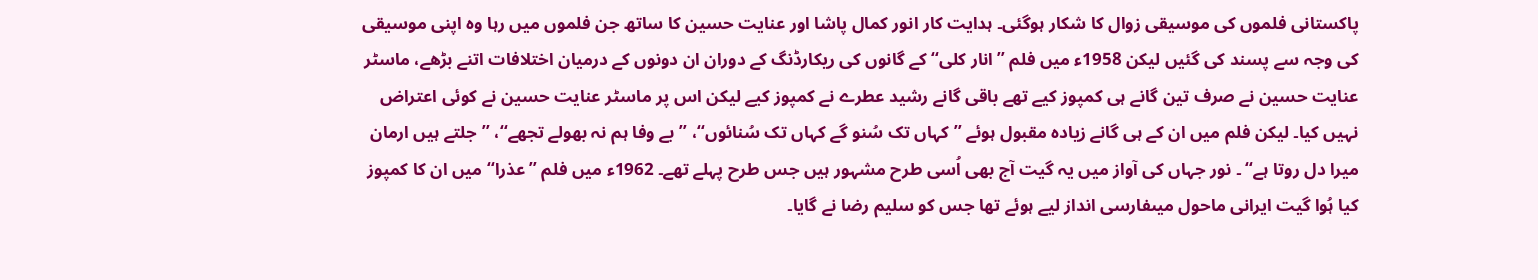پاکستانی فلموں کی موسیقی زوال کا شکار ہوگئی۔ ہدایت کار انور کمال پاشا اور عنایت حسین کا ساتھ جن فلموں میں رہا وہ اپنی موسیقی کی وجہ سے پسند کی گئیں لیکن 1958ء میں فلم ’’انار کلی‘‘ کے گانوں کی ریکارڈنگ کے دوران ان دونوں کے درمیان اختلافات اتنے بڑھے، ماسٹر عنایت حسین نے صرف تین گانے ہی کمپوز کیے تھے باقی گانے رشید عطرے نے کمپوز کیے لیکن اس پر ماسٹر عنایت حسین نے کوئی اعتراض نہیں کیا۔ لیکن فلم میں ان کے ہی گانے زیادہ مقبول ہوئے ’’کہاں تک سُنو گے کہاں تک سُنائوں‘‘، ’’بے وفا ہم نہ بھولے تجھے‘‘، ’’جلتے ہیں ارمان میرا دل روتا ہے‘‘ ۔ نور جہاں کی آواز میں یہ گیت آج بھی اُسی طرح مشہور ہیں جس طرح پہلے تھے۔ 1962ء میں فلم ’’عذرا‘‘ میں ان کا کمپوز کیا ہُوا گیت ایرانی ماحول میںفارسی انداز لیے ہوئے تھا جس کو سلیم رضا نے گایا۔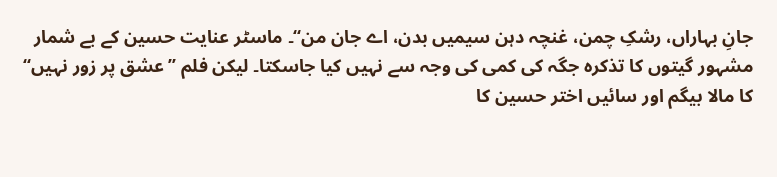جانِ بہاراں، رشکِ چمن، غنچہ دہن سیمیں بدن، اے جان من‘‘۔ ماسٹر عنایت حسین کے بے شمار مشہور گیتوں کا تذکرہ جگہ کی کمی کی وجہ سے نہیں کیا جاسکتا۔ لیکن فلم ’’عشق پر زور نہیں‘‘ کا مالا بیگم اور سائیں اختر حسین کا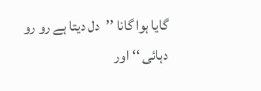گایا ہوا گانا ’’دل دیتا ہے رو رو دہائی ‘‘ اور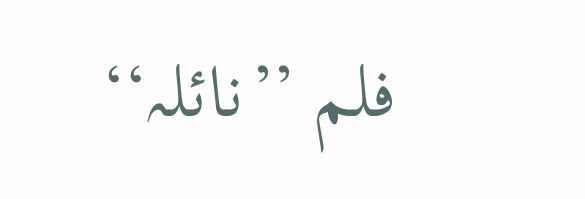فلم ’’نائلہ‘‘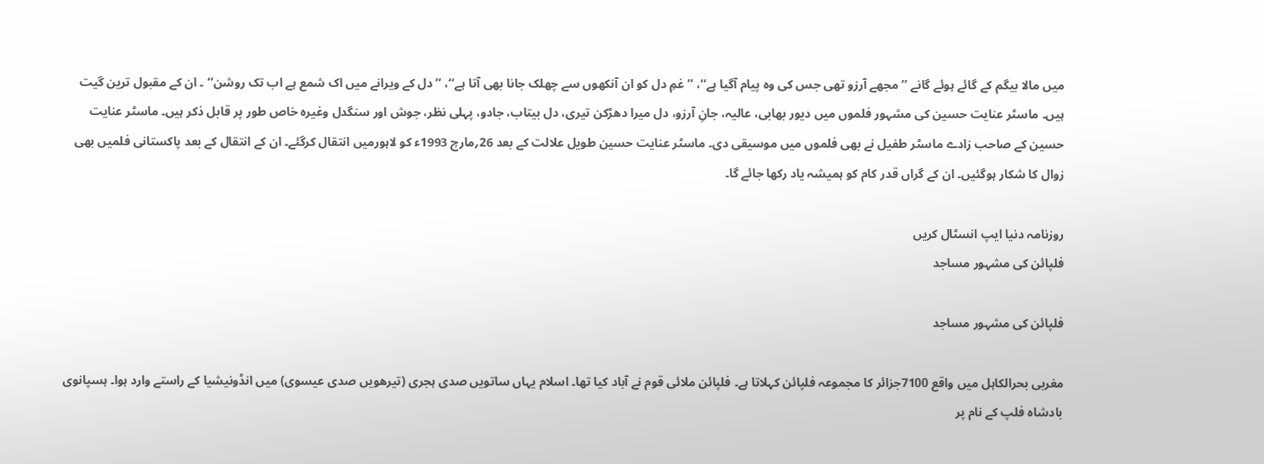میں مالا بیگم کے گائے ہوئے گانے ’’مجھے آرزو تھی جس کی وہ پیام آگیا ہے‘‘، ’’غمِ دل کو ان آنکھوں سے چھلک جانا بھی آتا ہے‘‘، ’’دل کے ویرانے میں اک شمع ہے اب تک روشن‘‘ ۔ ان کے مقبول ترین گیت ہیں۔ ماسٹر عنایت حسین کی مشہور فلموں میں دیور بھابی، عالیہ، جانِ آرزو، دل میرا دھڑکن تیری، دل بیتاب، جادو، پہلی نظر، جوش اور سنگدل وغیرہ خاص طور پر قابل ذکر ہیں۔ ماسٹر عنایت حسین کے صاحب زادے ماسٹر طفیل نے بھی فلموں میں موسیقی دی۔ ماسٹر عنایت حسین طویل علالت کے بعد 26؍مارچ 1993ء کو لاہورمیں انتقال کرگئے۔ ان کے انتقال کے بعد پاکستانی فلمیں بھی زوال کا شکار ہوگئیں۔ ان کے گراں قدر کام کو ہمیشہ یاد رکھا جائے گا۔

روزنامہ دنیا ایپ انسٹال کریں
فلپائن کی مشہور مساجد

فلپائن کی مشہور مساجد

مغربی بحرالکاہل میں واقع 7100جزائر کا مجموعہ فلپائن کہلاتا ہے۔ فلپائن ملائی قوم نے آباد کیا تھا۔ اسلام یہاں ساتویں صدی ہجری (تیرھویں صدی عیسوی) میں انڈونیشیا کے راستے وارد ہوا۔ ہسپانوی بادشاہ فلپ کے نام پر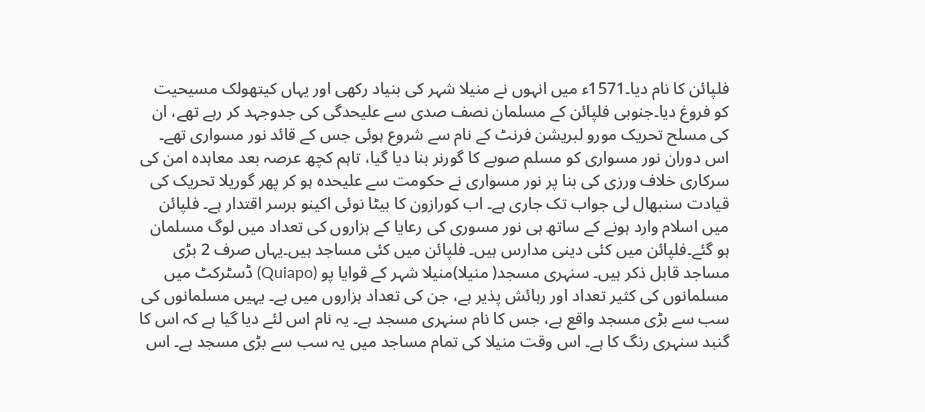فلپائن کا نام دیا۔1571ء میں انہوں نے منیلا شہر کی بنیاد رکھی اور یہاں کیتھولک مسیحیت کو فروغ دیا۔جنوبی فلپائن کے مسلمان نصف صدی سے علیحدگی کی جدوجہد کر رہے تھے، ان کی مسلح تحریک مورو لبریشن فرنٹ کے نام سے شروع ہوئی جس کے قائد نور مسواری تھے۔ اس دوران نور مسواری کو مسلم صوبے کا گورنر بنا دیا گیا، تاہم کچھ عرصہ بعد معاہدہ امن کی سرکاری خلاف ورزی کی بنا پر نور مسواری نے حکومت سے علیحدہ ہو کر پھر گوریلا تحریک کی قیادت سنبھال لی جواب تک جاری ہے۔ اب کورازون کا بیٹا نوئی اکینو برسر اقتدار ہے۔ فلپائن میں اسلام وارد ہونے کے ساتھ ہی نور مسوری کی رعایا کے ہزاروں کی تعداد میں لوگ مسلمان ہو گئے۔فلپائن میں کئی دینی مدارس ہیں۔ فلپائن میں کئی مساجد ہیں۔یہاں صرف 2 بڑی مساجد قابل ذکر ہیں۔ سنہری مسجد( منیلا)منیلا شہر کے قوایا پو (Quiapo) ڈسٹرکٹ میں مسلمانوں کی کثیر تعداد اور رہائش پذیر ہے، جن کی تعداد ہزاروں میں ہے۔ یہیں مسلمانوں کی سب سے بڑی مسجد واقع ہے، جس کا نام سنہری مسجد ہے۔ یہ نام اس لئے دیا گیا ہے کہ اس کا گنبد سنہری رنگ کا ہے۔ اس وقت منیلا کی تمام مساجد میں یہ سب سے بڑی مسجد ہے۔ اس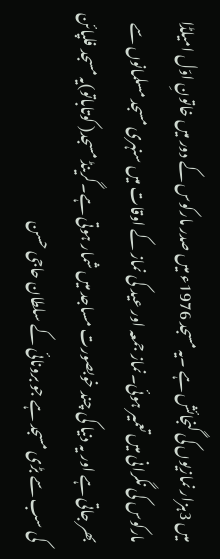میں 3ہزار نمازیوں کی گنجائش ہے ۔یہ مسجد 1976ء میں صدر مارکوس کے دور میں خاتونِ اوّل امیلڈا مارکوس کی نگرانی میں تعمیر ہوئی۔نماز جمعہ اور عید کی نماز کے اوقات میں سنہری مسجد مسلمانوں سے بھر جاتی ہے اور یہ دنیا کی چند خوبصورت مساجد میں شمار ہوتی ہے۔گرینڈ مسجد( کوتاباتو)یہ مسجد فلپائن کی سب سے بڑی مسجد ہے جو برونائی کے سلطان حاجی حسن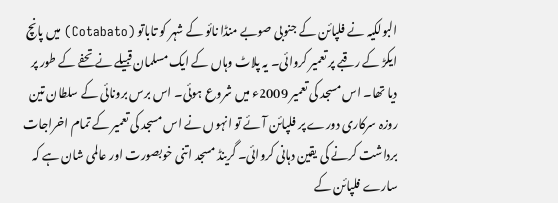البولکیہ نے فلپائن کے جنوبی صوبے منڈا نائو کے شہر کو تاباتو (Cotabato) میں پانچ ایکڑ کے رقبے پر تعمیر کروائی۔ یہ پلاٹ وہاں کے ایک مسلمان قبیلے نے تحفے کے طور پر دیا تھا۔ اس مسجد کی تعمیر 2009ء میں شروع ہوئی۔ اس برس برونائی کے سلطان تین روزہ سرکاری دورے پر فلپائن آئے تو انہوں نے اس مسجد کی تعمیر کے تمام اخراجات برداشت کرنے کی یقین دہانی کروائی۔ گرینڈ مسجد اتنی خوبصورت اور عالمی شان ہے کہ سارے فلپائن کے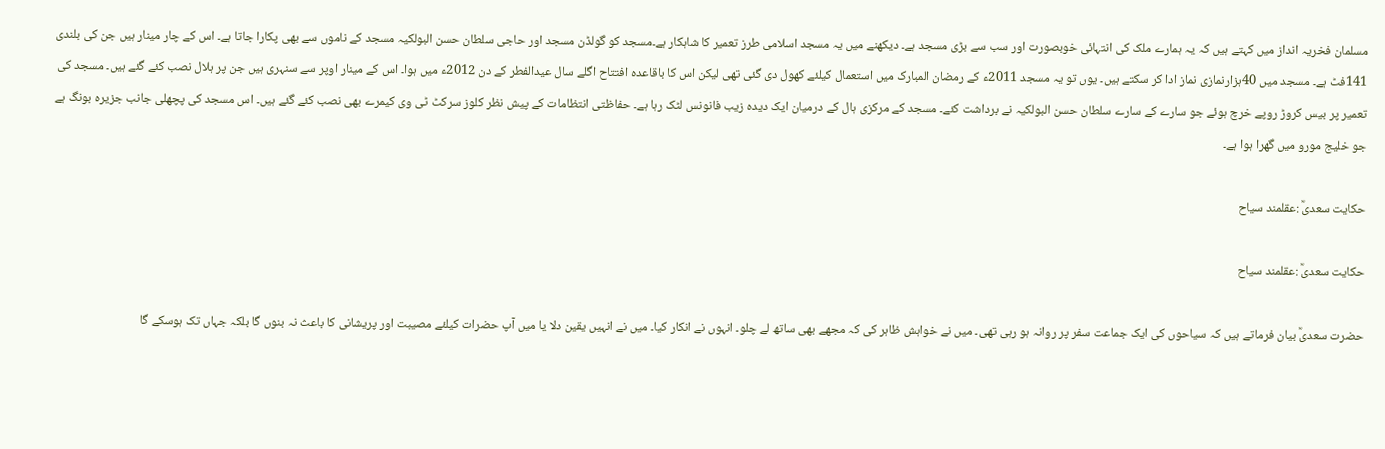مسلمان فخریہ انداز میں کہتے ہیں کہ یہ ہمارے ملک کی انتہائی خوبصورت اور سب سے بڑی مسجد ہے۔ دیکھنے میں یہ مسجد اسلامی طرز تعمیر کا شاہکار ہے۔مسجد کو گولڈن مسجد اور حاجی سلطان حسن البولکیہ مسجد کے ناموں سے بھی پکارا جاتا ہے۔ اس کے چار مینار ہیں جن کی بلندی 141فٹ ہے۔ مسجد میں 40ہزارنمازی نماز ادا کر سکتے ہیں۔ یوں تو یہ مسجد 2011ء کے رمضان المبارک میں استعمال کیلئے کھول دی گئی تھی لیکن اس کا باقاعدہ افتتاح اگلے سال عیدالفطر کے دن 2012ء میں ہوا۔ اس کے مینار اوپر سے سنہری ہیں جن پر ہلال نصب کئے گئے ہیں۔ مسجد کی تعمیر پر بیس کروڑ روپے خرچ ہوئے جو سارے کے سارے سلطان حسن البولکیہ نے برداشت کئے۔ مسجد کے مرکزی ہال کے درمیان ایک دیدہ زیب فانونس لٹک رہا ہے۔ حفاظتی انتظامات کے پیش نظر کلوز سرکٹ ٹی وی کیمرے بھی نصب کئے گئے ہیں۔ اس مسجد کی پچھلی جانب جزیرہ بونگ ہے جو خلیج مورو میں گھرا ہوا ہے۔

حکایت سعدیؒ :عقلمند سیاح

حکایت سعدیؒ :عقلمند سیاح

حضرت سعدیؒ بیان فرماتے ہیں کہ سیاحوں کی ایک جماعت سفر پر روانہ ہو رہی تھی۔ میں نے خواہش ظاہر کی کہ مجھے بھی ساتھ لے چلو۔ انہوں نے انکار کیا۔ میں نے انہیں یقین دلا یا میں آپ حضرات کیلئے مصیبت اور پریشانی کا باعث نہ بنوں گا بلکہ جہاں تک ہوسکے گا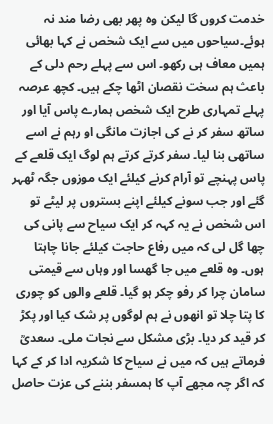خدمت کروں گا لیکن وہ پھر بھی رضا مند نہ ہوئے۔سیاحوں میں سے ایک شخص نے کہا بھائی ہمیں معاف ہی رکھو۔ اس سے پہلے رحم دلی کے باعث ہم سخت نقصان اٹھا چکے ہیں۔ کچھ عرصہ پہلے تمہاری طرح ایک شخص ہمارے پاس آیا اور ساتھ سفر کر نے کی اجازت مانگی او رہم نے اسے ساتھی بنا لیا۔ سفر کرتے کرتے ہم لوگ ایک قلعے کے پاس پہنچے تو آرام کرنے کیلئے ایک موزوں جگہ ٹھہر گئے اور جب سونے کیلئے اپنے بستروں پر لیٹے تو اس شخص نے یہ کہہ کر ایک سیاح سے پانی کی چھا گل لی کہ میں رفاع حاجت کیلئے جانا چاہتا ہوں۔ وہ قلعے میں جا گھسا اور وہاں سے قیمتی سامان چرا کر رفو چکر ہو گیا۔ قلعے والوں کو چوری کا پتا چلا تو انھوں نے ہم لوگوں پر شک کیا اور پکڑ کر قید کر دیا۔ بڑی مشکل سے نجات ملی۔ سعدیؒ فرماتے ہیں کہ میں نے سیاح کا شکریہ ادا کر کے کہا کہ اگر چہ مجھے آپ کا ہمسفر بننے کی عزت حاصل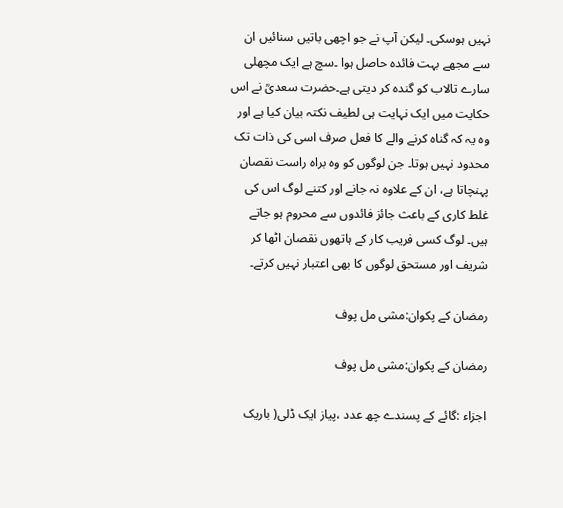نہیں ہوسکی۔ لیکن آپ نے جو اچھی باتیں سنائیں ان سے مجھے بہت فائدہ حاصل ہوا ۔سچ ہے ایک مچھلی سارے تالاب کو گندہ کر دیتی ہے۔حضرت سعدیؒ نے اس حکایت میں ایک نہایت ہی لطیف نکتہ بیان کیا ہے اور وہ یہ کہ گناہ کرنے والے کا فعل صرف اسی کی ذات تک محدود نہیں ہوتا۔ جن لوگوں کو وہ براہ راست نقصان پہنچاتا ہے، ان کے علاوہ نہ جانے اور کتنے لوگ اس کی غلط کاری کے باعث جائز فائدوں سے محروم ہو جاتے ہیں۔ لوگ کسی فریب کار کے ہاتھوں نقصان اٹھا کر شریف اور مستحق لوگوں کا بھی اعتبار نہیں کرتے۔

رمضان کے پکوان:مشی مل پوف

رمضان کے پکوان:مشی مل پوف

اجزاء :گائے کے پسندے چھ عدد ،پیاز ایک ڈلی( باریک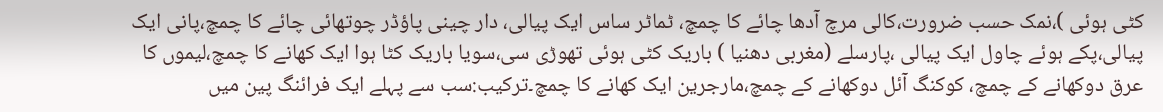کٹی ہوئی )،نمک حسب ضرورت،کالی مرچ آدھا چائے کا چمچ، ٹماٹر ساس ایک پیالی، دار چینی پاؤڈر چوتھائی چائے کا چمچ،پانی ایک پیالی،پکے ہوئے چاول ایک پیالی ،پارسلے (مغربی دھنیا ) باریک کٹی ہوئی تھوڑی سی،سویا باریک کٹا ہوا ایک کھانے کا چمچ،لیموں کا عرق دوکھانے کے چمچ، کوکنگ آئل دوکھانے کے چمچ،مارجرین ایک کھانے کا چمچ۔ترکیب:سب سے پہلے ایک فرائنگ پین میں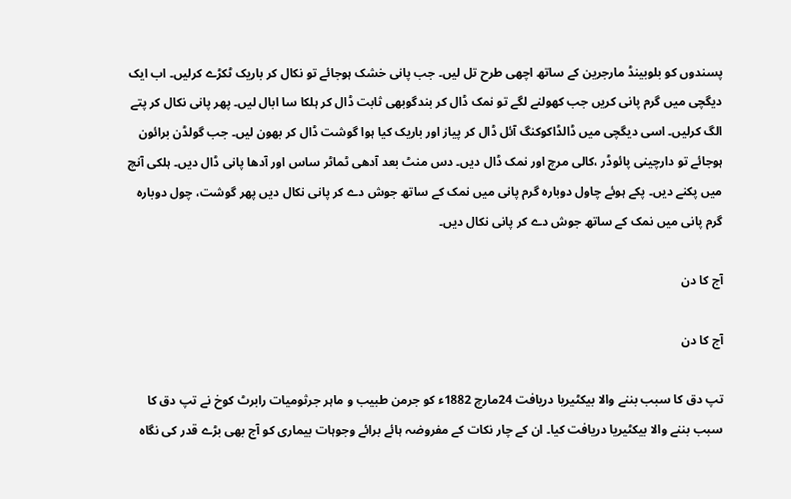پسندوں کو بلوبینڈ مارجرین کے ساتھ اچھی طرح تل لیں۔ جب پانی خشک ہوجائے تو نکال کر باریک ٹکڑے کرلیں۔ اب ایک دیگچی میں گرم پانی کریں جب کھولنے لگے تو نمک ڈال کر بندگوبھی ثابت ڈال کر ہلکا سا ابال لیں۔ پھر پانی نکال کر پتے الگ کرلیں۔ اسی دیگچی میں ڈالڈاکوکنگ آئل ڈال کر پیاز اور باریک کیا ہوا گوشت ڈال کر بھون لیں۔ جب گولڈن برائون ہوجائے تو دارچینی پائوڈر ،کالی مرچ اور نمک ڈال دیں۔ دس منٹ بعد آدھی ٹماٹر ساس اور آدھا پانی ڈال دیں۔ ہلکی آنچ میں پکنے دیں۔ پکے ہوئے چاول دوبارہ گرم پانی میں نمک کے ساتھ جوش دے کر پانی نکال دیں پھر گوشت، چول دوبارہ گرم پانی میں نمک کے ساتھ جوش دے کر پانی نکال دیں۔

آج کا دن

آج کا دن

تپ دق کا سبب بننے والا بیکٹیریا دریافت 24مارچ 1882ء کو جرمن طبیب و ماہر جرثومیات رابرٹ کوخ نے تپ دق کا سبب بننے والا بیکٹیریا دریافت کیا۔ ان کے چار نکات کے مفروضہ ہائے برائے وجوہات بیماری کو آج بھی بڑے قدر کی نگاہ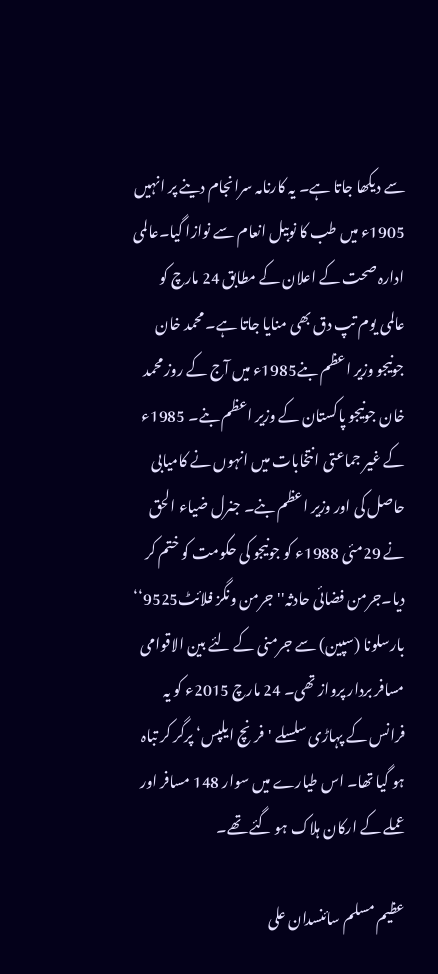سے دیکھا جاتا ہے۔ یہ کارنامہ سرانجام دینے پر انہیں 1905ء میں طب کا نوبیل انعام سے نوازا گیا۔عالمی ادارہ صحت کے اعلان کے مطابق 24 مارچ کو عالمی یوم تپ دق بھی منایا جاتا ہے۔ محمد خان جونیجو وزیر اعظم بنے1985ء میں آج کے روز محمد خان جونیجو پاکستان کے وزیر اعظم بنے۔ 1985ء کے غیر جماعتی انتخابات میں انہوں نے کامیابی حاصل کی اور وزیر اعظم بنے۔ جنرل ضیاء الحق نے 29مئی 1988ء کو جونیجو کی حکومت کو ختم کر دیا۔جرمن فضائی حادثہ''جرمن ونگز فلائٹ9525‘‘ بارسلونا (سپین) سے جرمنی کے لئے بین الاقوامی مسافر بردار پرواز تھی۔ 24 مارچ 2015ء کو یہ فرانس کے پہاڑی سلسلے 'فرنچ ایلپس‘ پرگر کر تباہ ہو گیا تھا۔ اس طیارے میں سوار 148 مسافر اور عملے کے ارکان ہلاک ہو گئے تھے۔

عظیم مسلم سائنسدان علی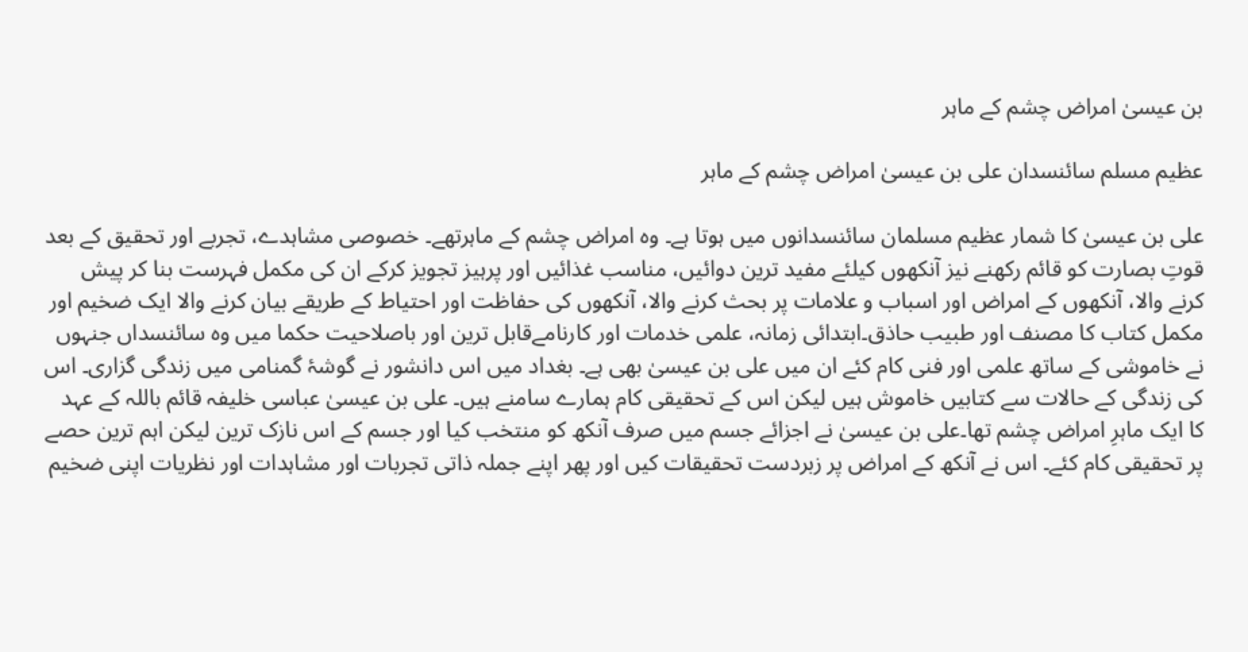بن عیسیٰ امراض چشم کے ماہر

عظیم مسلم سائنسدان علی بن عیسیٰ امراض چشم کے ماہر

علی بن عیسیٰ کا شمار عظیم مسلمان سائنسدانوں میں ہوتا ہے۔ وہ امراض چشم کے ماہرتھے۔ خصوصی مشاہدے، تجربے اور تحقیق کے بعد قوتِ بصارت کو قائم رکھنے نیز آنکھوں کیلئے مفید ترین دوائیں، مناسب غذائیں اور پرہیز تجویز کرکے ان کی مکمل فہرست بنا کر پیش کرنے والا، آنکھوں کے امراض اور اسباب و علامات پر بحث کرنے والا، آنکھوں کی حفاظت اور احتیاط کے طریقے بیان کرنے والا ایک ضخیم اور مکمل کتاب کا مصنف اور طبیب حاذق۔ابتدائی زمانہ، علمی خدمات اور کارنامےقابل ترین اور باصلاحیت حکما میں وہ سائنسداں جنہوں نے خاموشی کے ساتھ علمی اور فنی کام کئے ان میں علی بن عیسیٰ بھی ہے۔ بغداد میں اس دانشور نے گوشۂ گمنامی میں زندگی گزاری۔ اس کی زندگی کے حالات سے کتابیں خاموش ہیں لیکن اس کے تحقیقی کام ہمارے سامنے ہیں۔ علی بن عیسیٰ عباسی خلیفہ قائم باللہ کے عہد کا ایک ماہرِ امراض چشم تھا۔علی بن عیسیٰ نے اجزائے جسم میں صرف آنکھ کو منتخب کیا اور جسم کے اس نازک ترین لیکن اہم ترین حصے پر تحقیقی کام کئے۔ اس نے آنکھ کے امراض پر زبردست تحقیقات کیں اور پھر اپنے جملہ ذاتی تجربات اور مشاہدات اور نظریات اپنی ضخیم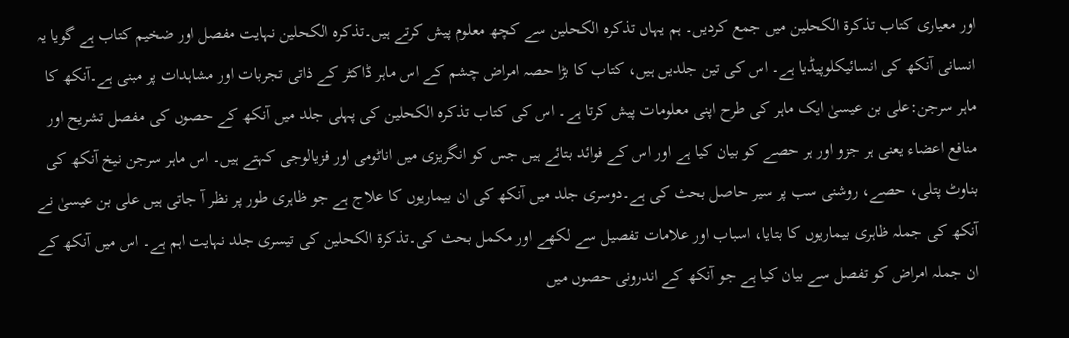اور معیاری کتاب تذکرۃ الکحلین میں جمع کردیں۔ ہم یہاں تذکرہ الکحلین سے کچھ معلوم پیش کرتے ہیں۔تذکرہ الکحلین نہایت مفصل اور ضخیم کتاب ہے گویا یہ انسانی آنکھ کی انسائیکلوپیڈیا ہے۔ اس کی تین جلدیں ہیں، کتاب کا بڑا حصہ امراض چشم کے اس ماہر ڈاکٹر کے ذاتی تجربات اور مشاہدات پر مبنی ہے۔آنکھ کا ماہر سرجن:علی بن عیسیٰ ایک ماہر کی طرح اپنی معلومات پیش کرتا ہے۔ اس کی کتاب تذکرہ الکحلین کی پہلی جلد میں آنکھ کے حصوں کی مفصل تشریح اور منافع اعضاء یعنی ہر جزو اور ہر حصے کو بیان کیا ہے اور اس کے فوائد بتائے ہیں جس کو انگریزی میں اناٹومی اور فزیالوجی کہتے ہیں۔ اس ماہر سرجن نیخ آنکھ کی بناوٹ پتلی، حصے، روشنی سب پر سیر حاصل بحث کی ہے۔دوسری جلد میں آنکھ کی ان بیماریوں کا علاج ہے جو ظاہری طور پر نظر آ جاتی ہیں علی بن عیسیٰ نے آنکھ کی جملہ ظاہری بیماریوں کا بتایا، اسباب اور علامات تفصیل سے لکھے اور مکمل بحث کی۔تذکرۃ الکحلین کی تیسری جلد نہایت اہم ہے۔ اس میں آنکھ کے ان جملہ امراض کو تفصل سے بیان کیا ہے جو آنکھ کے اندرونی حصوں میں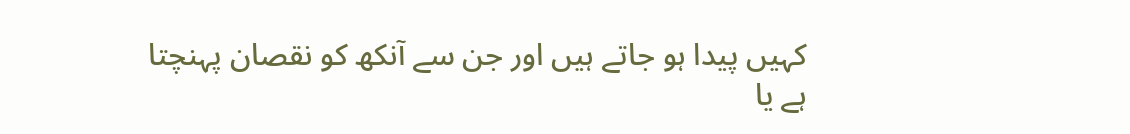کہیں پیدا ہو جاتے ہیں اور جن سے آنکھ کو نقصان پہنچتا ہے یا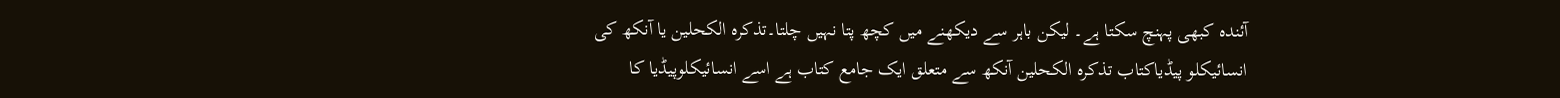آئندہ کبھی پہنچ سکتا ہے۔ لیکن باہر سے دیکھنے میں کچھ پتا نہیں چلتا۔تذکرہ الکحلین یا آنکھ کی انسائیکلو پیڈیاکتاب تذکرہ الکحلین آنکھ سے متعلق ایک جامع کتاب ہے اسے انسائیکلوپیڈیا کا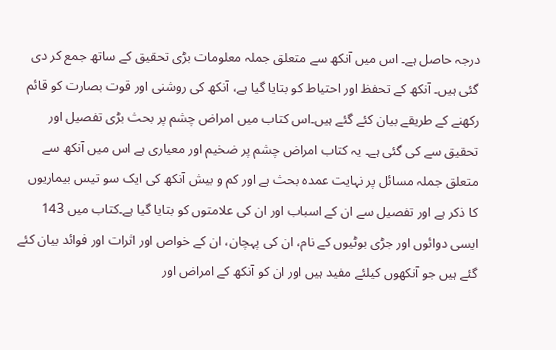درجہ حاصل ہے۔ اس میں آنکھ سے متعلق جملہ معلومات بڑی تحقیق کے ساتھ جمع کر دی گئی ہیں۔ آنکھ کے تحفظ اور احتیاط کو بتایا گیا ہے، آنکھ کی روشنی اور قوت بصارت کو قائم رکھنے کے طریقے بیان کئے گئے ہیں۔اس کتاب میں امراض چشم پر بحث بڑی تفصیل اور تحقیق سے کی گئی ہے۔ یہ کتاب امراض چشم پر ضخیم اور معیاری ہے اس میں آنکھ سے متعلق جملہ مسائل پر نہایت عمدہ بحث ہے اور کم و بیش آنکھ کی ایک سو تیس بیماریوں کا ذکر ہے اور تفصیل سے ان کے اسباب اور ان کی علامتوں کو بتایا گیا ہے۔کتاب میں 143 ایسی دوائوں اور جڑی بوٹیوں کے نام، ان کی پہچان، ان کے خواص اور اثرات اور فوائد بیان کئے گئے ہیں جو آنکھوں کیلئے مفید ہیں اور ان کو آنکھ کے امراض اور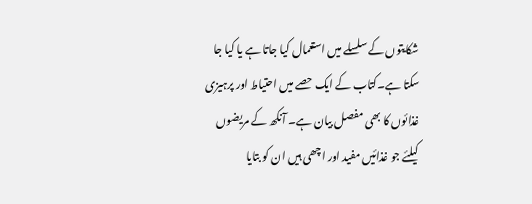شکایتوں کے سلسلے میں استعمال کیا جاتا ہے یا کیا جا سکتا ہے۔کتاب کے ایک حصے میں احتیاط اور پرہیزی غذائوں کا بھی مفصل بیان ہے۔ آنکھ کے مریضوں کیلئے جو غذائیں مفید اور اچھی ہیں ان کو بتایا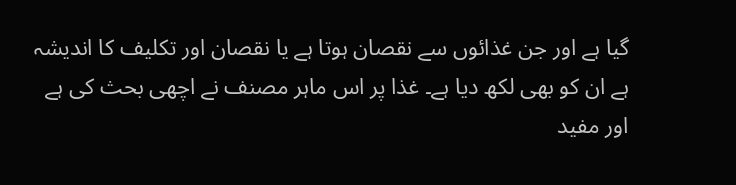گیا ہے اور جن غذائوں سے نقصان ہوتا ہے یا نقصان اور تکلیف کا اندیشہ ہے ان کو بھی لکھ دیا ہے۔ غذا پر اس ماہر مصنف نے اچھی بحث کی ہے اور مفید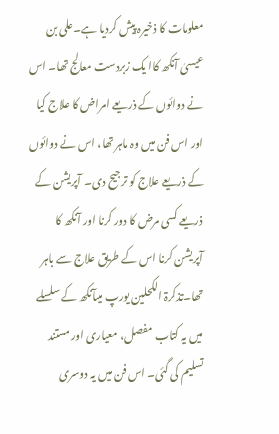معلومات کا ذخیرہ پیش کردیا ہے۔علی بن عیسیٰ آنکھ کاا یک زبردست معالج تھا۔ اس نے دوائوں کے ذریعے امراض کا علاج کیا اور اس فن میں وہ ماہر تھا، اس نے دوائوں کے ذریعے علاج کو ترجیح دی۔ آپریشن کے ذریعے کسی مرض کا دور کرنا اور آنکھ کا آپریشن کرنا اس کے طریق علاج سے باہر تھا۔تذکرۃ الکحلین یورپ میںآنکھ کے سلسلے میں یہ کتاب مفصل، معیاری اور مستند تسلیم کی گئی۔ اس فن میں یہ دوسری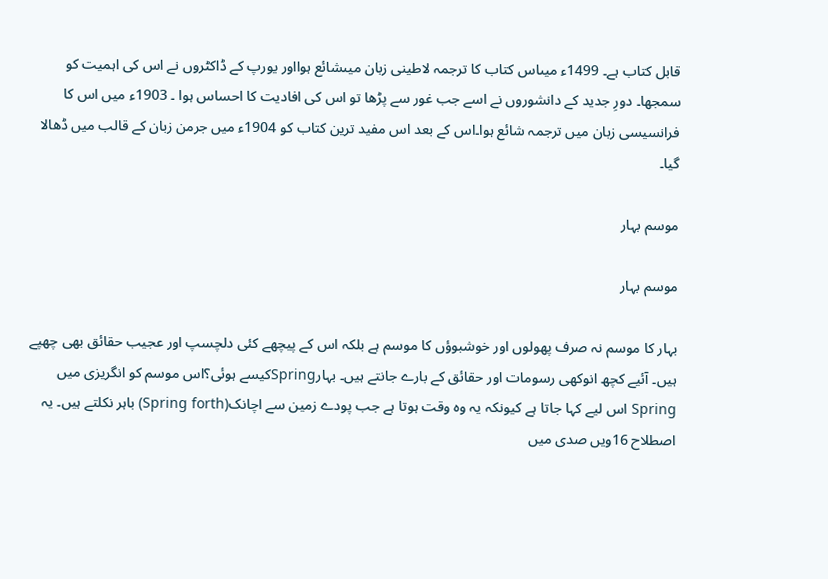قابل کتاب ہے۔ 1499ء میںاس کتاب کا ترجمہ لاطینی زبان میںشائع ہوااور یورپ کے ڈاکٹروں نے اس کی اہمیت کو سمجھا۔ دورِ جدید کے دانشوروں نے اسے جب غور سے پڑھا تو اس کی افادیت کا احساس ہوا ۔ 1903ء میں اس کا فرانسیسی زبان میں ترجمہ شائع ہوا۔اس کے بعد اس مفید ترین کتاب کو 1904ء میں جرمن زبان کے قالب میں ڈھالا گیا۔

موسم بہار

موسم بہار

بہار کا موسم نہ صرف پھولوں اور خوشبوؤں کا موسم ہے بلکہ اس کے پیچھے کئی دلچسپ اور عجیب حقائق بھی چھپے ہیں۔ آئیے کچھ انوکھی رسومات اور حقائق کے بارے جانتے ہیں۔ بہارSpringکیسے ہوئی؟اس موسم کو انگریزی میں Spring اس لیے کہا جاتا ہے کیونکہ یہ وہ وقت ہوتا ہے جب پودے زمین سے اچانک(Spring forth) باہر نکلتے ہیں۔ یہ اصطلاح 16ویں صدی میں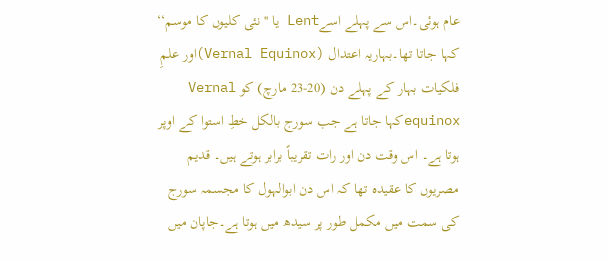عام ہوئی۔اس سے پہلے اسےLent یا ''نئی کلیوں کا موسم‘‘ کہا جاتا تھا۔بہاریہ اعتدال (Vernal Equinox)اور علمِ فلکیات بہار کے پہلے دن (20-23 مارچ) کو Vernal equinoxکہا جاتا ہے جب سورج بالکل خطِ استوا کے اوپر ہوتا ہے۔ اس وقت دن اور رات تقریباً برابر ہوتے ہیں۔ قدیم مصریوں کا عقیدہ تھا کہ اس دن ابوالہول کا مجسمہ سورج کی سمت میں مکمل طور پر سیدھ میں ہوتا ہے۔جاپان میں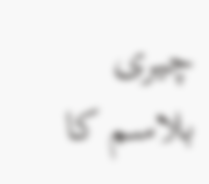چیری بلاسم کا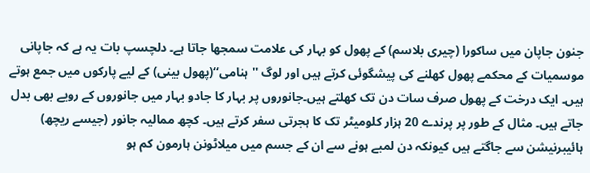جنون جاپان میں ساکورا (چیری بلاسم) کے پھول کو بہار کی علامت سمجھا جاتا ہے۔ دلچسپ بات یہ ہے کہ جاپانی موسمیات کے محکمے پھول کھلنے کی پیشگوئی کرتے ہیں اور لوگ ''ہنامی‘‘(پھول بینی) کے لیے پارکوں میں جمع ہوتے ہیں۔ ایک درخت کے پھول صرف سات دن تک کھلتے ہیں۔جانوروں پر بہار کا جادو بہار میں جانوروں کے رویے بھی بدل جاتے ہیں۔ مثال کے طور پر پرندے 20 ہزار کلومیٹر تک کا ہجرتی سفر کرتے ہیں۔ کچھ ممالیہ جانور (جیسے ریچھ) ہائیبرنیشن سے جاگتے ہیں کیونکہ دن لمبے ہونے سے ان کے جسم میں میلاٹونن ہارمون کم ہو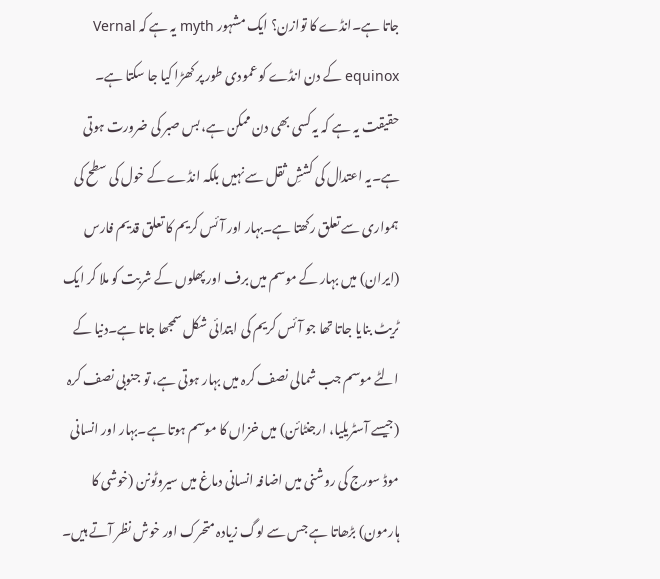جاتا ہے۔انڈے کا توازن؟ ایک مشہور myth یہ ہے کہ Vernal equinox کے دن انڈے کو عمودی طور پر کھڑا کیا جا سکتا ہے۔ حقیقت یہ ہے کہ یہ کسی بھی دن ممکن ہے، بس صبر کی ضرورت ہوتی ہے۔یہ اعتدال کی کششِ ثقل سے نہیں بلکہ انڈے کے خول کی سطح کی ہمواری سے تعلق رکھتا ہے۔بہار اور آئس کریم کا تعلق قدیم فارس (ایران) میں بہار کے موسم میں برف اور پھلوں کے شربت کو ملا کر ایک ٹریٹ بنایا جاتا تھا جو آئس کریم کی ابتدائی شکل سمجھا جاتا ہے۔دنیا کے الٹے موسم جب شمالی نصف کرہ میں بہار ہوتی ہے، تو جنوبی نصف کرہ (جیسے آسٹریلیا، ارجنٹائن) میں خزاں کا موسم ہوتا ہے۔بہار اور انسانی موڈ سورج کی روشنی میں اضافہ انسانی دماغ میں سیروٹونن (خوشی کا ہارمون) بڑھاتا ہے جس سے لوگ زیادہ متحرک اور خوش نظر آتے ہیں۔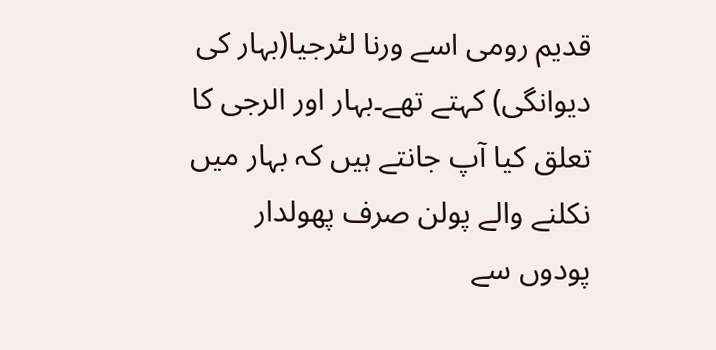قدیم رومی اسے ورنا لٹرجیا(بہار کی دیوانگی) کہتے تھے۔بہار اور الرجی کا تعلق کیا آپ جانتے ہیں کہ بہار میں نکلنے والے پولن صرف پھولدار پودوں سے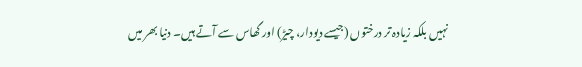نہیں بلکہ زیادہ تر درختوں (جیسے دیودار، چیڑ) اور گھاس سے آتے ہیں۔ دنیا بھر میں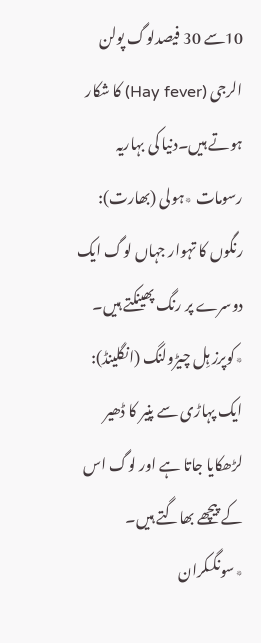10سے 30 فیصدلوگ پولن الرجی (Hay fever) کا شکار ہوتے ہیں۔دنیا کی بہاریہ رسومات ٭ہولی (بھارت): رنگوں کا تہوار جہاں لوگ ایک دوسرے پر رنگ پھینکتے ہیں۔ ٭کوپرز ہِل چیڑولنگ (انگلینڈ): ایک پہاڑی سے پنیر کا ڈھیر لڑھکایا جاتا ہے اور لوگ اس کے پیچھے بھاگتے ہیں۔ ٭سونگکران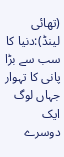(تھائی لینڈ):دنیا کا سب سے بڑا پانی کا تہوار جہاں لوگ ایک دوسرے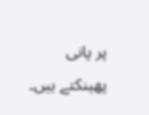پر پانی پھینکتے ہیں۔